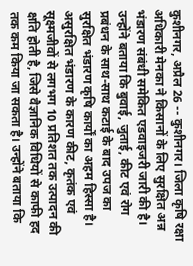कुशीनगर, अप्रैल 26 -- कुशीनगर। जिला कृषि रक्षा अधिकारी मेनका ने किसानों के लिए सुरक्षित अन्न भंडारण संबंधी समेकित एडवाइजरी जारी की है। उन्होंने बताया कि बुवाई, जुताई, कीट एवं रोग प्रबंधन के साथ-साथ कटाई के बाद उपज का सुरक्षित भंडारण कृषि कार्यों का अहम हिस्सा है। असुरक्षित भंडारण के कारण कीट, कृतंक एवं सूक्ष्मजीवों से लगभग 10 प्रतिशत तक उत्पादन की क्षति होती है, जिसे वैज्ञानिक विधियों से काफी हद तक कम किया जा सकता है। उन्होंने बताया कि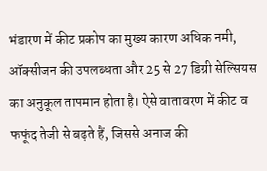भंडारण में कीट प्रकोप का मुख्य कारण अधिक नमी, ऑक्सीजन की उपलब्धता और 25 से 27 डिग्री सेल्सियस का अनुकूल तापमान होता है। ऐसे वातावरण में कीट व फफूंद तेजी से बढ़ते हैं, जिससे अनाज की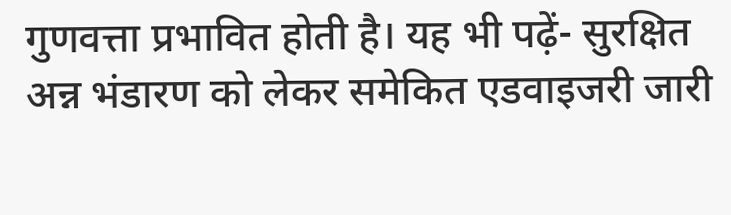गुणवत्ता प्रभावित होती है। यह भी पढ़ें- सुरक्षित अन्न भंडारण को लेकर समेकित एडवाइजरी जारी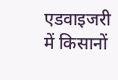एडवाइजरी में किसानों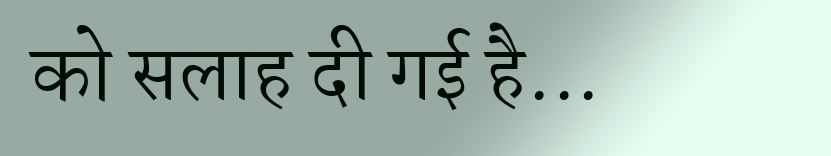को सलाह दी गई है...